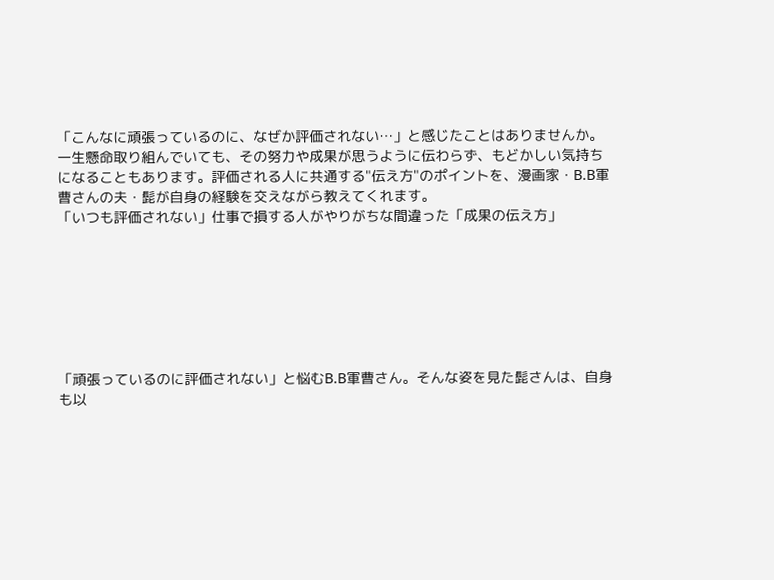「こんなに頑張っているのに、なぜか評価されない…」と感じたことはありませんか。
一生懸命取り組んでいても、その努力や成果が思うように伝わらず、もどかしい気持ちになることもあります。評価される人に共通する"伝え方"のポイントを、漫画家・B.B軍曹さんの夫・髭が自身の経験を交えながら教えてくれます。
「いつも評価されない」仕事で損する人がやりがちな間違った「成果の伝え方」







「頑張っているのに評価されない」と悩むB.B軍曹さん。そんな姿を見た髭さんは、自身も以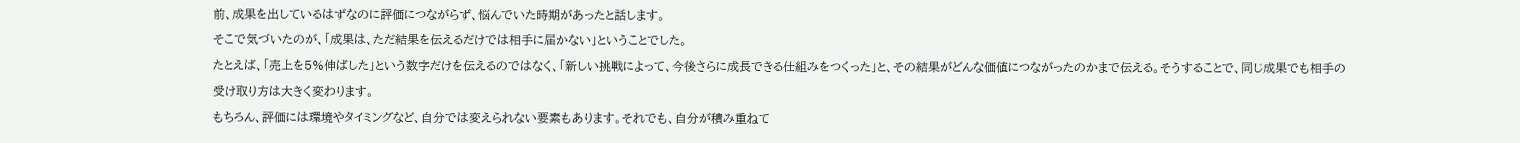前、成果を出しているはずなのに評価につながらず、悩んでいた時期があったと話します。
そこで気づいたのが、「成果は、ただ結果を伝えるだけでは相手に届かない」ということでした。
たとえば、「売上を5%伸ばした」という数字だけを伝えるのではなく、「新しい挑戦によって、今後さらに成長できる仕組みをつくった」と、その結果がどんな価値につながったのかまで伝える。そうすることで、同じ成果でも相手の受け取り方は大きく変わります。
もちろん、評価には環境やタイミングなど、自分では変えられない要素もあります。それでも、自分が積み重ねて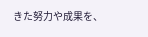きた努力や成果を、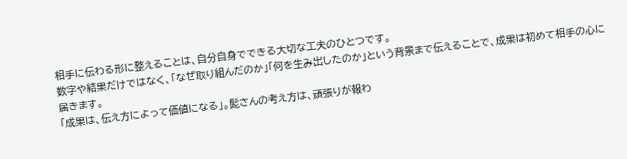相手に伝わる形に整えることは、自分自身でできる大切な工夫のひとつです。
数字や結果だけではなく、「なぜ取り組んだのか」「何を生み出したのか」という背景まで伝えることで、成果は初めて相手の心に届きます。
「成果は、伝え方によって価値になる」。髭さんの考え方は、頑張りが報わ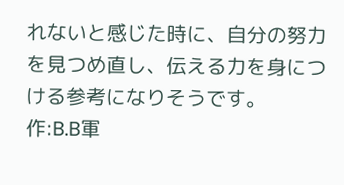れないと感じた時に、自分の努力を見つめ直し、伝える力を身につける参考になりそうです。
作:B.B軍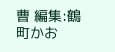曹 編集:鶴町かお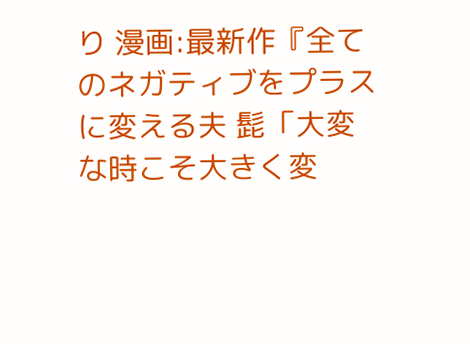り 漫画:最新作『全てのネガティブをプラスに変える夫 髭「大変な時こそ大きく変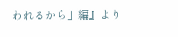われるから」編』より